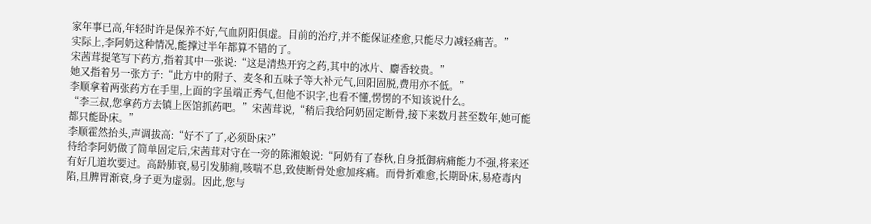家年事已高,年轻时许是保养不好,气血阴阳俱虚。目前的治疗,并不能保证痊愈,只能尽力减轻痛苦。”
实际上,李阿奶这种情况,能撑过半年都算不错的了。
宋茜茸提笔写下药方,指着其中一张说:“这是清热开窍之药,其中的冰片、麝香较贵。”
她又指着另一张方子:“此方中的附子、麦冬和五味子等大补元气,回阳固脱,费用亦不低。”
李顺拿着两张药方在手里,上面的字虽端正秀气,但他不识字,也看不懂,愣愣的不知该说什么。
“李三叔,您拿药方去镇上医馆抓药吧。”宋茜茸说,“稍后我给阿奶固定断骨,接下来数月甚至数年,她可能都只能卧床。”
李顺霍然抬头,声调拔高:“好不了了,必须卧床?”
待给李阿奶做了简单固定后,宋茜茸对守在一旁的陈湘娘说:“阿奶有了春秋,自身抵御病痛能力不强,将来还有好几道坎要过。高龄肺衰,易引发肺痈,咳喘不息,致使断骨处愈加疼痛。而骨折难愈,长期卧床,易疮毒内陷,且脾胃渐衰,身子更为虚弱。因此,您与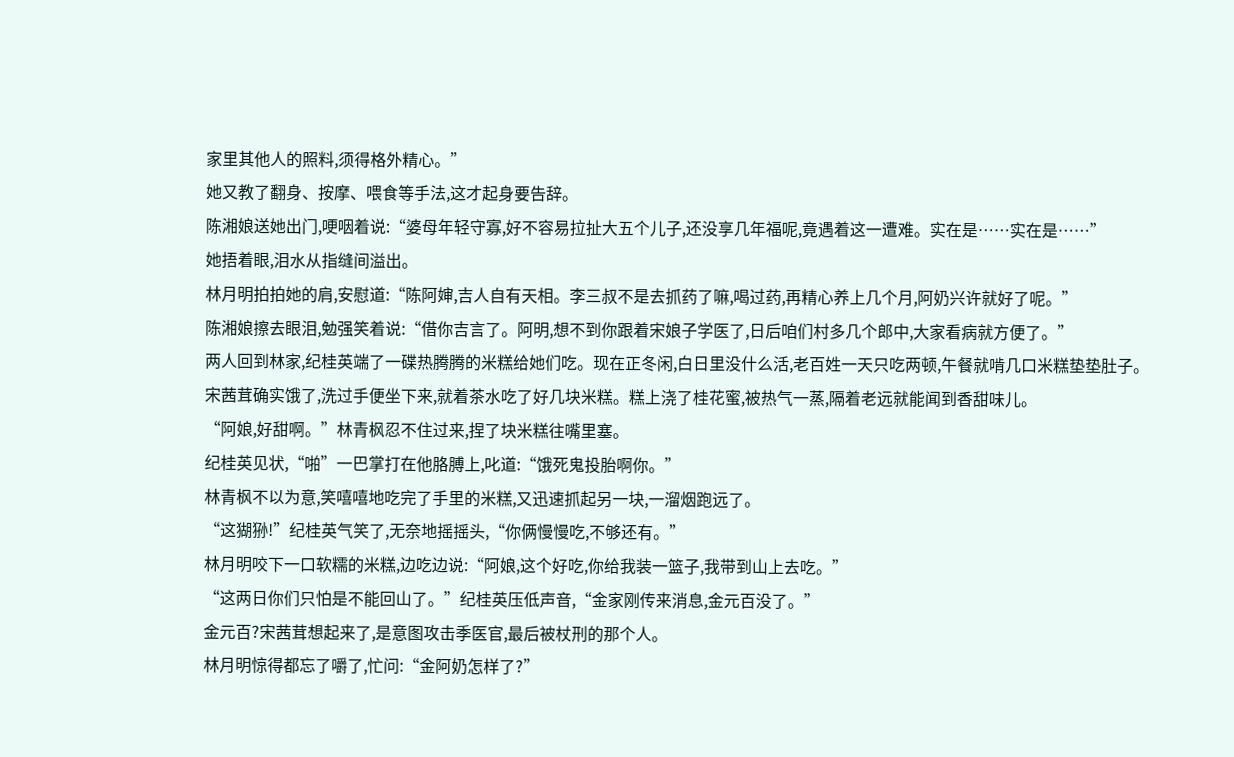家里其他人的照料,须得格外精心。”
她又教了翻身、按摩、喂食等手法,这才起身要告辞。
陈湘娘送她出门,哽咽着说:“婆母年轻守寡,好不容易拉扯大五个儿子,还没享几年福呢,竟遇着这一遭难。实在是……实在是……”
她捂着眼,泪水从指缝间溢出。
林月明拍拍她的肩,安慰道:“陈阿婶,吉人自有天相。李三叔不是去抓药了嘛,喝过药,再精心养上几个月,阿奶兴许就好了呢。”
陈湘娘擦去眼泪,勉强笑着说:“借你吉言了。阿明,想不到你跟着宋娘子学医了,日后咱们村多几个郎中,大家看病就方便了。”
两人回到林家,纪桂英端了一碟热腾腾的米糕给她们吃。现在正冬闲,白日里没什么活,老百姓一天只吃两顿,午餐就啃几口米糕垫垫肚子。
宋茜茸确实饿了,洗过手便坐下来,就着茶水吃了好几块米糕。糕上浇了桂花蜜,被热气一蒸,隔着老远就能闻到香甜味儿。
“阿娘,好甜啊。”林青枫忍不住过来,捏了块米糕往嘴里塞。
纪桂英见状,“啪”一巴掌打在他胳膊上,叱道:“饿死鬼投胎啊你。”
林青枫不以为意,笑嘻嘻地吃完了手里的米糕,又迅速抓起另一块,一溜烟跑远了。
“这猢狲!”纪桂英气笑了,无奈地摇摇头,“你俩慢慢吃,不够还有。”
林月明咬下一口软糯的米糕,边吃边说:“阿娘,这个好吃,你给我装一篮子,我带到山上去吃。”
“这两日你们只怕是不能回山了。”纪桂英压低声音,“金家刚传来消息,金元百没了。”
金元百?宋茜茸想起来了,是意图攻击季医官,最后被杖刑的那个人。
林月明惊得都忘了嚼了,忙问:“金阿奶怎样了?”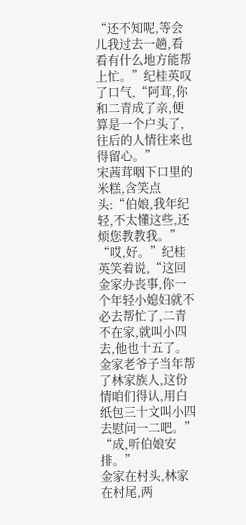“还不知呢,等会儿我过去一趟,看看有什么地方能帮上忙。”纪桂英叹了口气,“阿茸,你和二青成了亲,便算是一个户头了,往后的人情往来也得留心。”
宋茜茸咽下口里的米糕,含笑点头:“伯娘,我年纪轻,不太懂这些,还烦您教教我。”
“哎,好。”纪桂英笑着说,“这回金家办丧事,你一个年轻小媳妇就不必去帮忙了,二青不在家,就叫小四去,他也十五了。金家老爷子当年帮了林家族人,这份情咱们得认,用白纸包三十文叫小四去慰问一二吧。”
“成,听伯娘安排。”
金家在村头,林家在村尾,两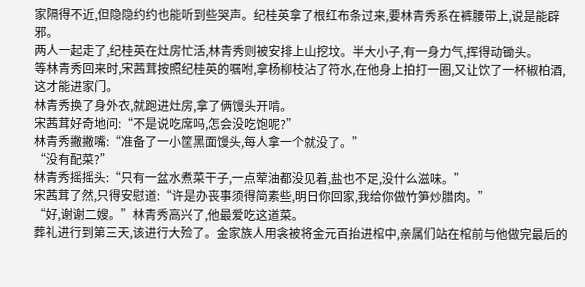家隔得不近,但隐隐约约也能听到些哭声。纪桂英拿了根红布条过来,要林青秀系在裤腰带上,说是能辟邪。
两人一起走了,纪桂英在灶房忙活,林青秀则被安排上山挖坟。半大小子,有一身力气,挥得动锄头。
等林青秀回来时,宋茜茸按照纪桂英的嘱咐,拿杨柳枝沾了符水,在他身上拍打一圈,又让饮了一杯椒柏酒,这才能进家门。
林青秀换了身外衣,就跑进灶房,拿了俩馒头开啃。
宋茜茸好奇地问:“不是说吃席吗,怎会没吃饱呢?”
林青秀撇撇嘴:“准备了一小筐黑面馒头,每人拿一个就没了。”
“没有配菜?”
林青秀摇摇头:“只有一盆水煮菜干子,一点荤油都没见着,盐也不足,没什么滋味。”
宋茜茸了然,只得安慰道:“许是办丧事须得简素些,明日你回家,我给你做竹笋炒腊肉。”
“好,谢谢二嫂。”林青秀高兴了,他最爱吃这道菜。
葬礼进行到第三天,该进行大殓了。金家族人用衾被将金元百抬进棺中,亲属们站在棺前与他做完最后的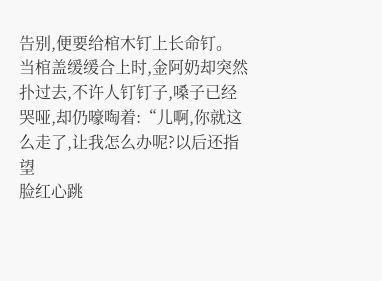告别,便要给棺木钉上长命钉。
当棺盖缓缓合上时,金阿奶却突然扑过去,不许人钉钉子,嗓子已经哭哑,却仍嚎啕着:“儿啊,你就这么走了,让我怎么办呢?以后还指望
脸红心跳